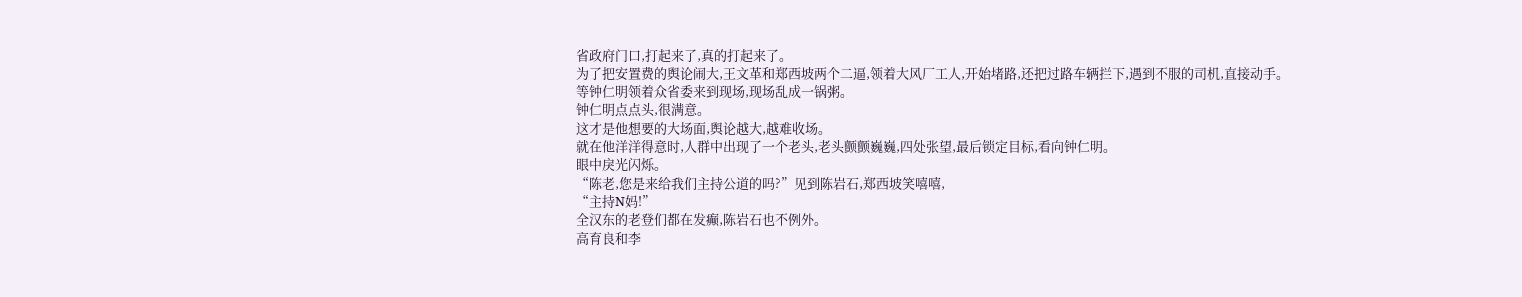省政府门口,打起来了,真的打起来了。
为了把安置费的舆论闹大,王文革和郑西坡两个二逼,领着大风厂工人,开始堵路,还把过路车辆拦下,遇到不服的司机,直接动手。
等钟仁明领着众省委来到现场,现场乱成一锅粥。
钟仁明点点头,很满意。
这才是他想要的大场面,舆论越大,越难收场。
就在他洋洋得意时,人群中出现了一个老头,老头颤颤巍巍,四处张望,最后锁定目标,看向钟仁明。
眼中戾光闪烁。
“陈老,您是来给我们主持公道的吗?”见到陈岩石,郑西坡笑嘻嘻,
“主持N妈!”
全汉东的老登们都在发癫,陈岩石也不例外。
高育良和李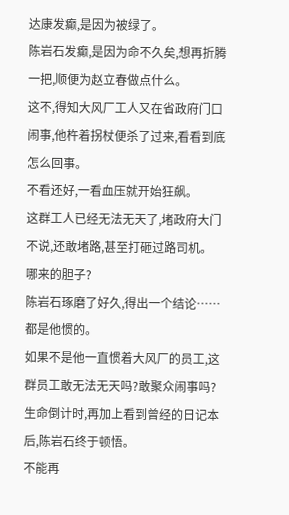达康发癫,是因为被绿了。
陈岩石发癫,是因为命不久矣,想再折腾一把,顺便为赵立春做点什么。
这不,得知大风厂工人又在省政府门口闹事,他杵着拐杖便杀了过来,看看到底怎么回事。
不看还好,一看血压就开始狂飙。
这群工人已经无法无天了,堵政府大门不说,还敢堵路,甚至打砸过路司机。
哪来的胆子?
陈岩石琢磨了好久,得出一个结论……都是他惯的。
如果不是他一直惯着大风厂的员工,这群员工敢无法无天吗?敢聚众闹事吗?
生命倒计时,再加上看到曾经的日记本后,陈岩石终于顿悟。
不能再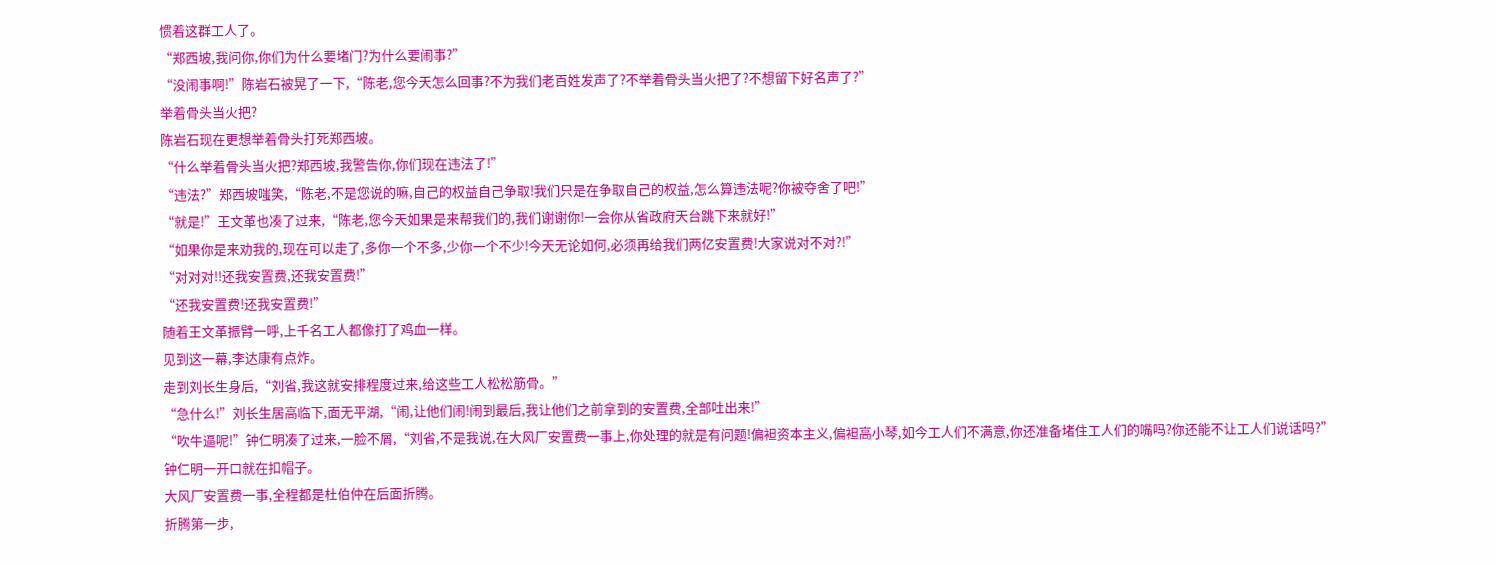惯着这群工人了。
“郑西坡,我问你,你们为什么要堵门?为什么要闹事?”
“没闹事啊!”陈岩石被晃了一下,“陈老,您今天怎么回事?不为我们老百姓发声了?不举着骨头当火把了?不想留下好名声了?”
举着骨头当火把?
陈岩石现在更想举着骨头打死郑西坡。
“什么举着骨头当火把?郑西坡,我警告你,你们现在违法了!”
“违法?”郑西坡嗤笑,“陈老,不是您说的嘛,自己的权益自己争取!我们只是在争取自己的权益,怎么算违法呢?你被夺舍了吧!”
“就是!”王文革也凑了过来,“陈老,您今天如果是来帮我们的,我们谢谢你!一会你从省政府天台跳下来就好!”
“如果你是来劝我的,现在可以走了,多你一个不多,少你一个不少!今天无论如何,必须再给我们两亿安置费!大家说对不对?!”
“对对对!!还我安置费,还我安置费!”
“还我安置费!还我安置费!”
随着王文革振臂一呼,上千名工人都像打了鸡血一样。
见到这一幕,李达康有点炸。
走到刘长生身后,“刘省,我这就安排程度过来,给这些工人松松筋骨。”
“急什么!”刘长生居高临下,面无平湖,“闹,让他们闹!闹到最后,我让他们之前拿到的安置费,全部吐出来!”
“吹牛逼呢!”钟仁明凑了过来,一脸不屑,“刘省,不是我说,在大风厂安置费一事上,你处理的就是有问题!偏袒资本主义,偏袒高小琴,如今工人们不满意,你还准备堵住工人们的嘴吗?你还能不让工人们说话吗?”
钟仁明一开口就在扣帽子。
大风厂安置费一事,全程都是杜伯仲在后面折腾。
折腾第一步,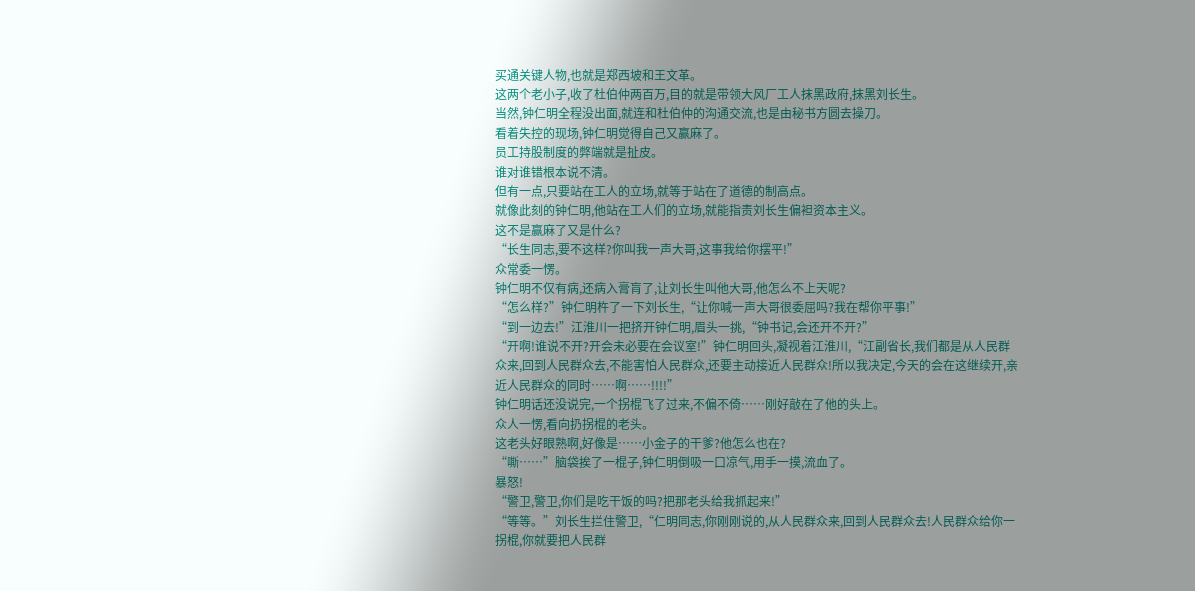买通关键人物,也就是郑西坡和王文革。
这两个老小子,收了杜伯仲两百万,目的就是带领大风厂工人抹黑政府,抹黑刘长生。
当然,钟仁明全程没出面,就连和杜伯仲的沟通交流,也是由秘书方圆去操刀。
看着失控的现场,钟仁明觉得自己又赢麻了。
员工持股制度的弊端就是扯皮。
谁对谁错根本说不清。
但有一点,只要站在工人的立场,就等于站在了道德的制高点。
就像此刻的钟仁明,他站在工人们的立场,就能指责刘长生偏袒资本主义。
这不是赢麻了又是什么?
“长生同志,要不这样?你叫我一声大哥,这事我给你摆平!”
众常委一愣。
钟仁明不仅有病,还病入膏肓了,让刘长生叫他大哥,他怎么不上天呢?
“怎么样?”钟仁明杵了一下刘长生,“让你喊一声大哥很委屈吗?我在帮你平事!”
“到一边去!”江淮川一把挤开钟仁明,眉头一挑,“钟书记,会还开不开?”
“开啊!谁说不开?开会未必要在会议室!”钟仁明回头,凝视着江淮川,“江副省长,我们都是从人民群众来,回到人民群众去,不能害怕人民群众,还要主动接近人民群众!所以我决定,今天的会在这继续开,亲近人民群众的同时……啊……!!!!”
钟仁明话还没说完,一个拐棍飞了过来,不偏不倚……刚好敲在了他的头上。
众人一愣,看向扔拐棍的老头。
这老头好眼熟啊,好像是……小金子的干爹?他怎么也在?
“嘶……”脑袋挨了一棍子,钟仁明倒吸一口凉气,用手一摸,流血了。
暴怒!
“警卫,警卫,你们是吃干饭的吗?把那老头给我抓起来!”
“等等。”刘长生拦住警卫,“仁明同志,你刚刚说的,从人民群众来,回到人民群众去!人民群众给你一拐棍,你就要把人民群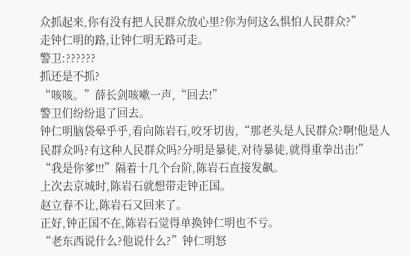众抓起来,你有没有把人民群众放心里?你为何这么惧怕人民群众?”
走钟仁明的路,让钟仁明无路可走。
警卫:??????
抓还是不抓?
“咳咳。”薛长剑咳嗽一声,“回去!”
警卫们纷纷退了回去。
钟仁明脑袋晕乎乎,看向陈岩石,咬牙切齿,“那老头是人民群众?啊!他是人民群众吗?有这种人民群众吗?分明是暴徒,对待暴徒,就得重拳出击!”
“我是你爹!!!”隔着十几个台阶,陈岩石直接发飙。
上次去京城时,陈岩石就想带走钟正国。
赵立春不让,陈岩石又回来了。
正好,钟正国不在,陈岩石觉得单换钟仁明也不亏。
“老东西说什么?他说什么?”钟仁明怒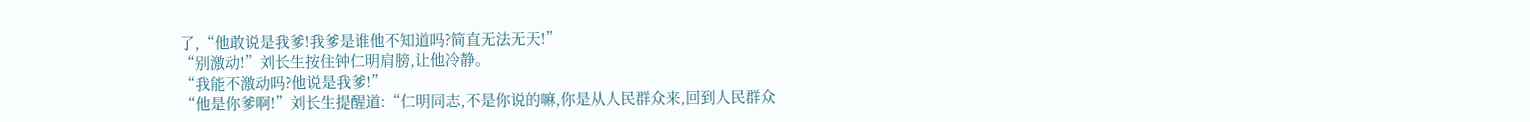了,“他敢说是我爹!我爹是谁他不知道吗?简直无法无天!”
“别激动!”刘长生按住钟仁明肩膀,让他冷静。
“我能不激动吗?他说是我爹!”
“他是你爹啊!”刘长生提醒道:“仁明同志,不是你说的嘛,你是从人民群众来,回到人民群众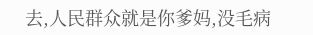去,人民群众就是你爹妈,没毛病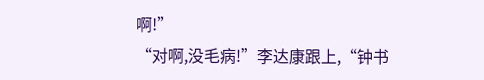啊!”
“对啊,没毛病!”李达康跟上,“钟书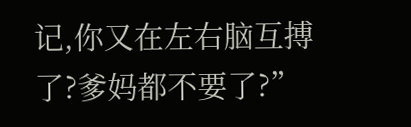记,你又在左右脑互搏了?爹妈都不要了?”